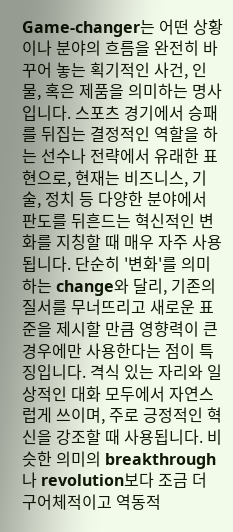Game-changer는 어떤 상황이나 분야의 흐름을 완전히 바꾸어 놓는 획기적인 사건, 인물, 혹은 제품을 의미하는 명사입니다. 스포츠 경기에서 승패를 뒤집는 결정적인 역할을 하는 선수나 전략에서 유래한 표현으로, 현재는 비즈니스, 기술, 정치 등 다양한 분야에서 판도를 뒤흔드는 혁신적인 변화를 지칭할 때 매우 자주 사용됩니다. 단순히 '변화'를 의미하는 change와 달리, 기존의 질서를 무너뜨리고 새로운 표준을 제시할 만큼 영향력이 큰 경우에만 사용한다는 점이 특징입니다. 격식 있는 자리와 일상적인 대화 모두에서 자연스럽게 쓰이며, 주로 긍정적인 혁신을 강조할 때 사용됩니다. 비슷한 의미의 breakthrough나 revolution보다 조금 더 구어체적이고 역동적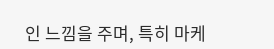인 느낌을 주며, 특히 마케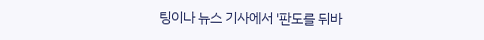팅이나 뉴스 기사에서 '판도를 뒤바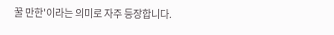꿀 만한'이라는 의미로 자주 등장합니다.